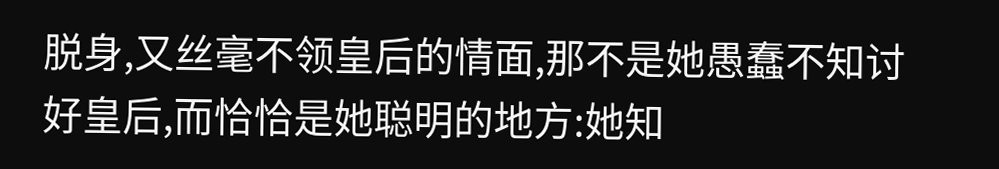脱身,又丝毫不领皇后的情面,那不是她愚蠢不知讨好皇后,而恰恰是她聪明的地方:她知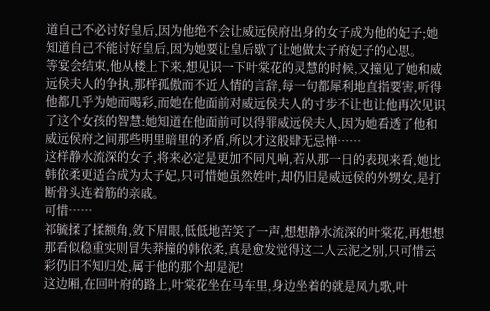道自己不必讨好皇后,因为他绝不会让威远侯府出身的女子成为他的妃子;她知道自己不能讨好皇后,因为她要让皇后歇了让她做太子府妃子的心思。
等宴会结束,他从楼上下来,想见识一下叶棠花的灵慧的时候,又撞见了她和威远侯夫人的争执,那样孤傲而不近人情的言辞,每一句都犀利地直指要害,听得他都几乎为她而喝彩,而她在他面前对威远侯夫人的寸步不让也让他再次见识了这个女孩的智慧:她知道在他面前可以得罪威远侯夫人,因为她看透了他和威远侯府之间那些明里暗里的矛盾,所以才这般肆无忌惮……
这样静水流深的女子,将来必定是更加不同凡响,若从那一日的表现来看,她比韩依柔更适合成为太子妃,只可惜她虽然姓叶,却仍旧是威远侯的外甥女,是打断骨头连着筋的亲戚。
可惜……
祁毓揉了揉额角,敛下眉眼,低低地苦笑了一声,想想静水流深的叶棠花,再想想那看似稳重实则冒失莽撞的韩依柔,真是愈发觉得这二人云泥之别,只可惜云彩仍旧不知归处,属于他的那个却是泥!
这边厢,在回叶府的路上,叶棠花坐在马车里,身边坐着的就是凤九歌,叶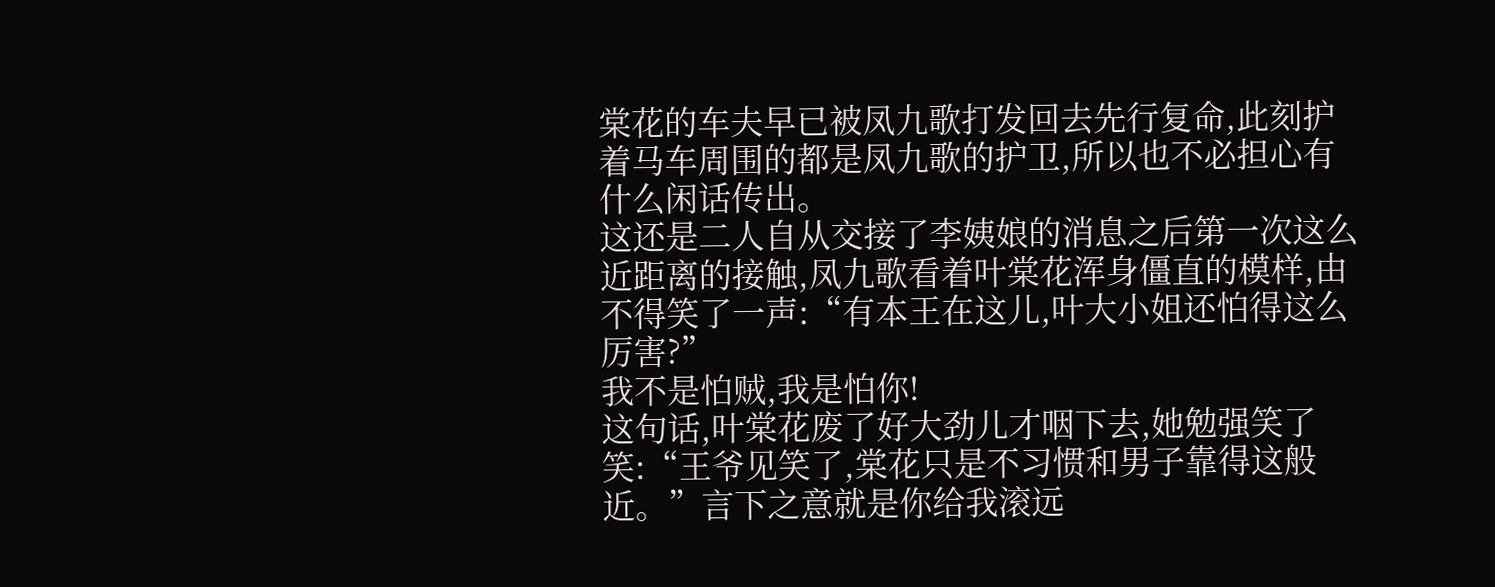棠花的车夫早已被凤九歌打发回去先行复命,此刻护着马车周围的都是凤九歌的护卫,所以也不必担心有什么闲话传出。
这还是二人自从交接了李姨娘的消息之后第一次这么近距离的接触,凤九歌看着叶棠花浑身僵直的模样,由不得笑了一声:“有本王在这儿,叶大小姐还怕得这么厉害?”
我不是怕贼,我是怕你!
这句话,叶棠花废了好大劲儿才咽下去,她勉强笑了笑:“王爷见笑了,棠花只是不习惯和男子靠得这般近。”言下之意就是你给我滚远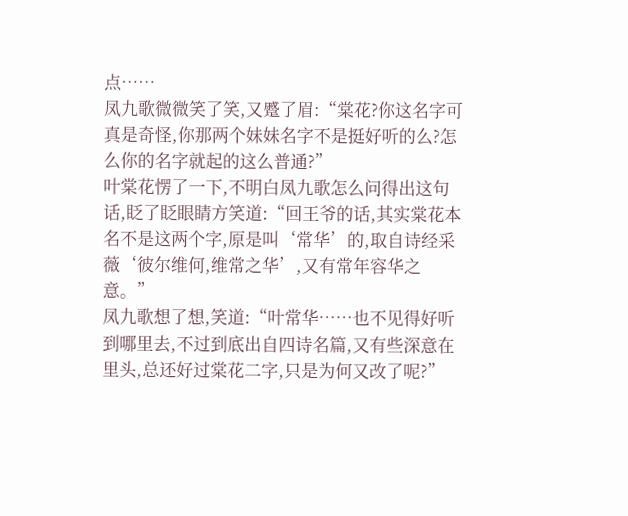点……
凤九歌微微笑了笑,又蹙了眉:“棠花?你这名字可真是奇怪,你那两个妹妹名字不是挺好听的么?怎么你的名字就起的这么普通?”
叶棠花愣了一下,不明白凤九歌怎么问得出这句话,眨了眨眼睛方笑道:“回王爷的话,其实棠花本名不是这两个字,原是叫‘常华’的,取自诗经采薇‘彼尔维何,维常之华’,又有常年容华之意。”
凤九歌想了想,笑道:“叶常华……也不见得好听到哪里去,不过到底出自四诗名篇,又有些深意在里头,总还好过棠花二字,只是为何又改了呢?”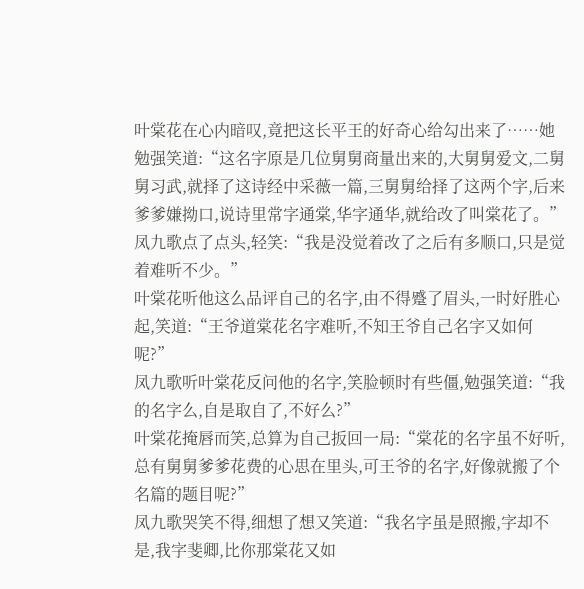叶棠花在心内暗叹,竟把这长平王的好奇心给勾出来了……她勉强笑道:“这名字原是几位舅舅商量出来的,大舅舅爱文,二舅舅习武,就择了这诗经中采薇一篇,三舅舅给择了这两个字,后来爹爹嫌拗口,说诗里常字通棠,华字通华,就给改了叫棠花了。”
凤九歌点了点头,轻笑:“我是没觉着改了之后有多顺口,只是觉着难听不少。”
叶棠花听他这么品评自己的名字,由不得蹙了眉头,一时好胜心起,笑道:“王爷道棠花名字难听,不知王爷自己名字又如何呢?”
凤九歌听叶棠花反问他的名字,笑脸顿时有些僵,勉强笑道:“我的名字么,自是取自了,不好么?”
叶棠花掩唇而笑,总算为自己扳回一局:“棠花的名字虽不好听,总有舅舅爹爹花费的心思在里头,可王爷的名字,好像就搬了个名篇的题目呢?”
凤九歌哭笑不得,细想了想又笑道:“我名字虽是照搬,字却不是,我字斐卿,比你那棠花又如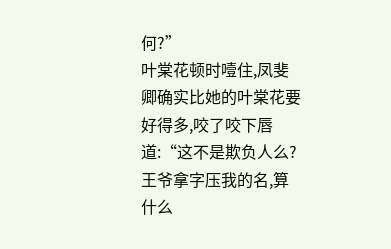何?”
叶棠花顿时噎住,凤斐卿确实比她的叶棠花要好得多,咬了咬下唇道:“这不是欺负人么?王爷拿字压我的名,算什么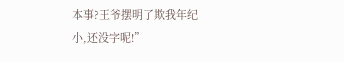本事?王爷摆明了欺我年纪小,还没字呢!”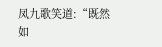凤九歌笑道:“既然如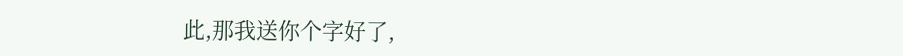此,那我送你个字好了,